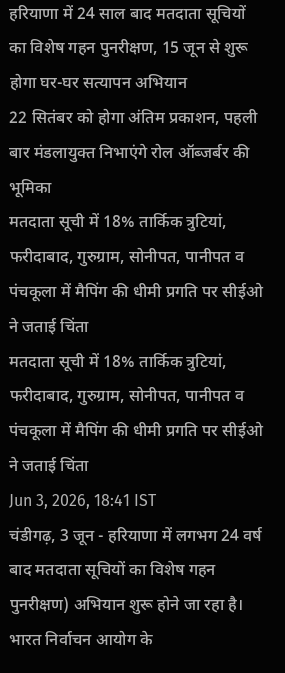हरियाणा में 24 साल बाद मतदाता सूचियों का विशेष गहन पुनरीक्षण, 15 जून से शुरू होगा घर-घर सत्यापन अभियान
22 सितंबर को होगा अंतिम प्रकाशन, पहली बार मंडलायुक्त निभाएंगे रोल ऑब्जर्बर की भूमिका
मतदाता सूची में 18% तार्किक त्रुटियां, फरीदाबाद, गुरुग्राम, सोनीपत, पानीपत व पंचकूला में मैपिंग की धीमी प्रगति पर सीईओ ने जताई चिंता
मतदाता सूची में 18% तार्किक त्रुटियां, फरीदाबाद, गुरुग्राम, सोनीपत, पानीपत व पंचकूला में मैपिंग की धीमी प्रगति पर सीईओ ने जताई चिंता
Jun 3, 2026, 18:41 IST
चंडीगढ़, 3 जून - हरियाणा में लगभग 24 वर्ष बाद मतदाता सूचियों का विशेष गहन पुनरीक्षण) अभियान शुरू होने जा रहा है। भारत निर्वाचन आयोग के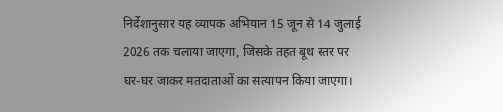निर्देशानुसार यह व्यापक अभियान 15 जून से 14 जुलाई 2026 तक चलाया जाएगा, जिसके तहत बूथ स्तर पर घर-घर जाकर मतदाताओं का सत्यापन किया जाएगा।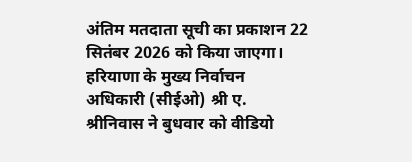अंतिम मतदाता सूची का प्रकाशन 22 सितंबर 2026 को किया जाएगा।
हरियाणा के मुख्य निर्वाचन अधिकारी (सीईओ) श्री ए. श्रीनिवास ने बुधवार को वीडियो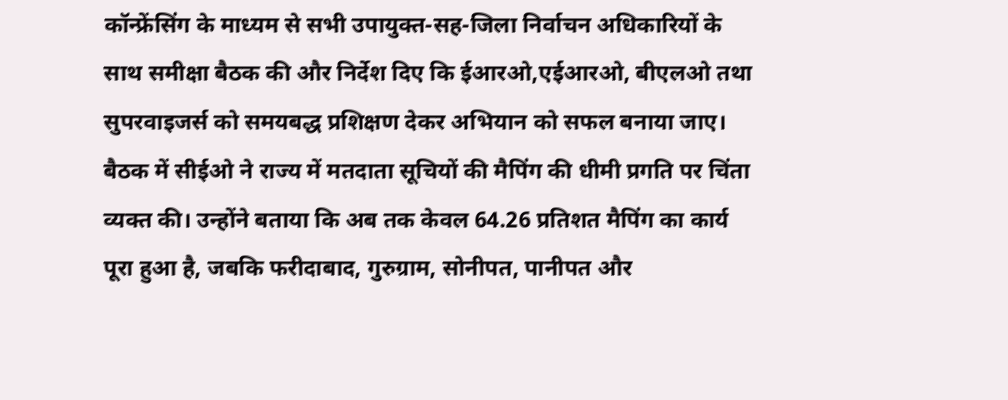कॉन्फ्रेंसिंग के माध्यम से सभी उपायुक्त-सह-जिला निर्वाचन अधिकारियों के साथ समीक्षा बैठक की और निर्देश दिए कि ईआरओ,एईआरओ, बीएलओ तथा सुपरवाइजर्स को समयबद्ध प्रशिक्षण देकर अभियान को सफल बनाया जाए।
बैठक में सीईओ ने राज्य में मतदाता सूचियों की मैपिंग की धीमी प्रगति पर चिंता व्यक्त की। उन्होंने बताया कि अब तक केवल 64.26 प्रतिशत मैपिंग का कार्य पूरा हुआ है, जबकि फरीदाबाद, गुरुग्राम, सोनीपत, पानीपत और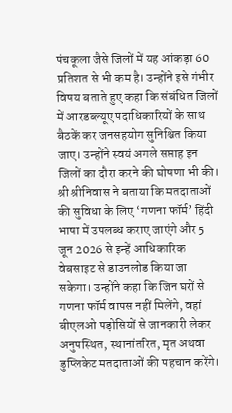पंचकूला जैसे जिलों में यह आंकड़ा 60 प्रतिशत से भी कम है। उन्होंने इसे गंभीर विषय बताते हुए कहा कि संबंधित जिलों में आरडब्ल्यूए पदाधिकारियों के साथ बैठकें कर जनसहयोग सुनिश्चित किया जाए। उन्होंने स्वयं अगले सप्ताह इन जिलों का दौरा करने की घोषणा भी की।
श्री श्रीनिवास ने बताया कि मतदाताओं की सुविधा के लिए ‘गणना फॉर्म’ हिंदी भाषा में उपलब्ध कराए जाएंगे और 5 जून 2026 से इन्हें आधिकारिक वेबसाइट से डाउनलोड किया जा सकेगा। उन्होंने कहा कि जिन घरों से गणना फॉर्म वापस नहीं मिलेंगे, वहां बीएलओ पड़ोसियों से जानकारी लेकर अनुपस्थित, स्थानांतरित, मृत अथवा डुप्लिकेट मतदाताओं की पहचान करेंगे।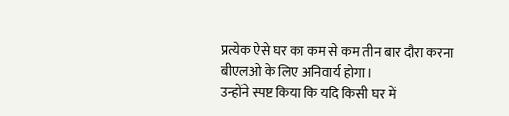प्रत्येक ऐसे घर का कम से कम तीन बार दौरा करना बीएलओ के लिए अनिवार्य होगा।
उन्होंने स्पष्ट किया कि यदि किसी घर में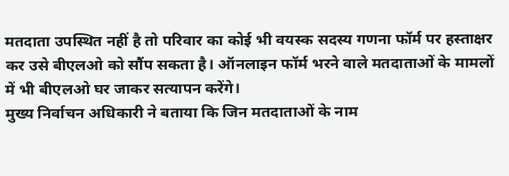मतदाता उपस्थित नहीं है तो परिवार का कोई भी वयस्क सदस्य गणना फॉर्म पर हस्ताक्षर कर उसे बीएलओ को सौंप सकता है। ऑनलाइन फॉर्म भरने वाले मतदाताओं के मामलों में भी बीएलओ घर जाकर सत्यापन करेंगे।
मुख्य निर्वाचन अधिकारी ने बताया कि जिन मतदाताओं के नाम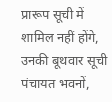प्रारूप सूची में शामिल नहीं होंगे, उनकी बूथवार सूची पंचायत भवनों,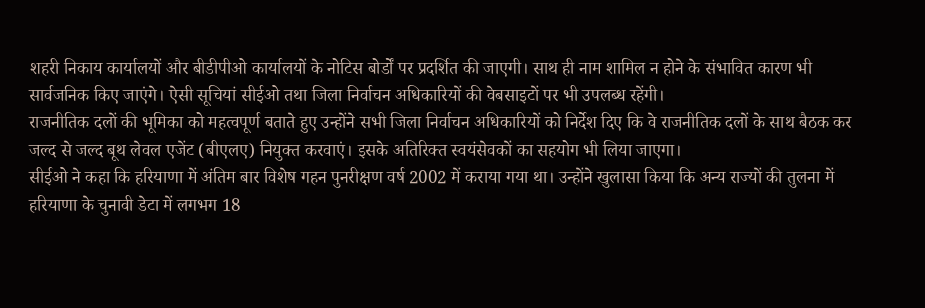शहरी निकाय कार्यालयों और बीडीपीओ कार्यालयों के नोटिस बोर्डों पर प्रदर्शित की जाएगी। साथ ही नाम शामिल न होने के संभावित कारण भी सार्वजनिक किए जाएंगे। ऐसी सूचियां सीईओ तथा जिला निर्वाचन अधिकारियों की वेबसाइटों पर भी उपलब्ध रहेंगी।
राजनीतिक दलों की भूमिका को महत्वपूर्ण बताते हुए उन्होंने सभी जिला निर्वाचन अधिकारियों को निर्देश दिए कि वे राजनीतिक दलों के साथ बैठक कर जल्द से जल्द बूथ लेवल एजेंट (बीएलए) नियुक्त करवाएं। इसके अतिरिक्त स्वयंसेवकों का सहयोग भी लिया जाएगा।
सीईओ ने कहा कि हरियाणा में अंतिम बार विशेष गहन पुनरीक्षण वर्ष 2002 में कराया गया था। उन्होंने खुलासा किया कि अन्य राज्यों की तुलना में हरियाणा के चुनावी डेटा में लगभग 18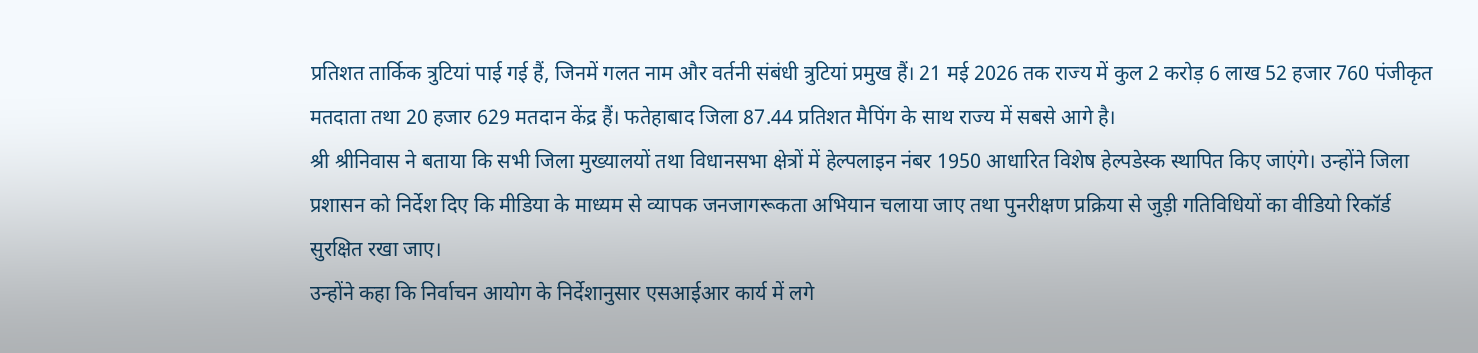प्रतिशत तार्किक त्रुटियां पाई गई हैं, जिनमें गलत नाम और वर्तनी संबंधी त्रुटियां प्रमुख हैं। 21 मई 2026 तक राज्य में कुल 2 करोड़ 6 लाख 52 हजार 760 पंजीकृत मतदाता तथा 20 हजार 629 मतदान केंद्र हैं। फतेहाबाद जिला 87.44 प्रतिशत मैपिंग के साथ राज्य में सबसे आगे है।
श्री श्रीनिवास ने बताया कि सभी जिला मुख्यालयों तथा विधानसभा क्षेत्रों में हेल्पलाइन नंबर 1950 आधारित विशेष हेल्पडेस्क स्थापित किए जाएंगे। उन्होंने जिला प्रशासन को निर्देश दिए कि मीडिया के माध्यम से व्यापक जनजागरूकता अभियान चलाया जाए तथा पुनरीक्षण प्रक्रिया से जुड़ी गतिविधियों का वीडियो रिकॉर्ड सुरक्षित रखा जाए।
उन्होंने कहा कि निर्वाचन आयोग के निर्देशानुसार एसआईआर कार्य में लगे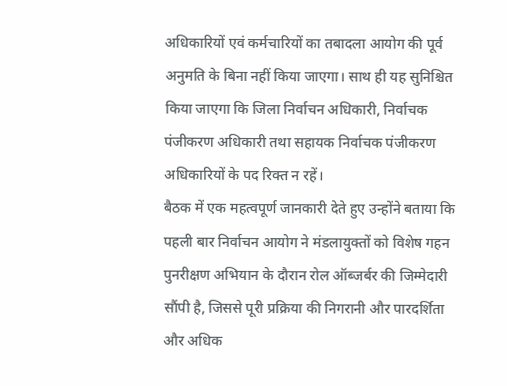अधिकारियों एवं कर्मचारियों का तबादला आयोग की पूर्व अनुमति के बिना नहीं किया जाएगा। साथ ही यह सुनिश्चित किया जाएगा कि जिला निर्वाचन अधिकारी, निर्वाचक पंजीकरण अधिकारी तथा सहायक निर्वाचक पंजीकरण अधिकारियों के पद रिक्त न रहें।
बैठक में एक महत्वपूर्ण जानकारी देते हुए उन्होंने बताया कि पहली बार निर्वाचन आयोग ने मंडलायुक्तों को विशेष गहन पुनरीक्षण अभियान के दौरान रोल ऑब्जर्बर की जिम्मेदारी सौंपी है, जिससे पूरी प्रक्रिया की निगरानी और पारदर्शिता और अधिक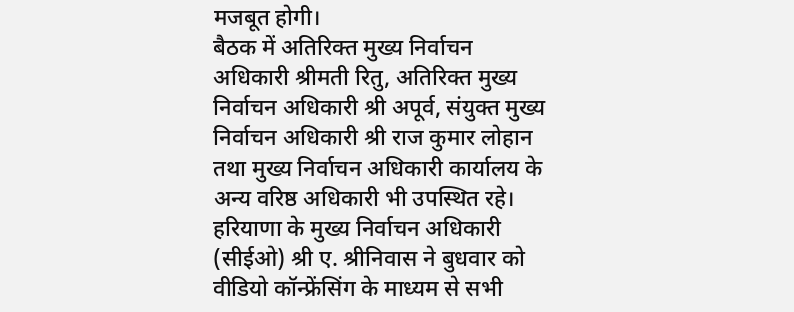मजबूत होगी।
बैठक में अतिरिक्त मुख्य निर्वाचन अधिकारी श्रीमती रितु, अतिरिक्त मुख्य निर्वाचन अधिकारी श्री अपूर्व, संयुक्त मुख्य निर्वाचन अधिकारी श्री राज कुमार लोहान तथा मुख्य निर्वाचन अधिकारी कार्यालय के अन्य वरिष्ठ अधिकारी भी उपस्थित रहे।
हरियाणा के मुख्य निर्वाचन अधिकारी (सीईओ) श्री ए. श्रीनिवास ने बुधवार को वीडियो कॉन्फ्रेंसिंग के माध्यम से सभी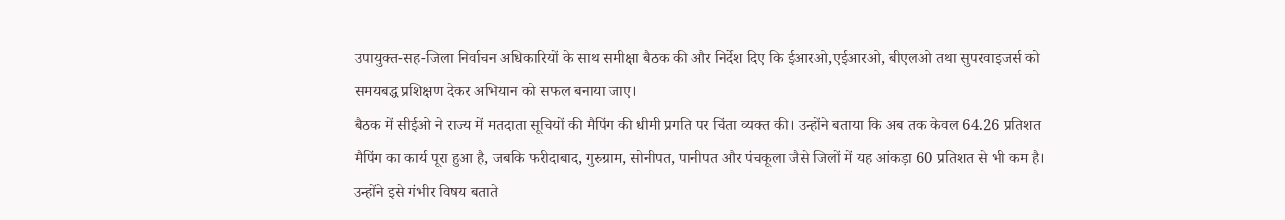उपायुक्त-सह-जिला निर्वाचन अधिकारियों के साथ समीक्षा बैठक की और निर्देश दिए कि ईआरओ,एईआरओ, बीएलओ तथा सुपरवाइजर्स को समयबद्ध प्रशिक्षण देकर अभियान को सफल बनाया जाए।
बैठक में सीईओ ने राज्य में मतदाता सूचियों की मैपिंग की धीमी प्रगति पर चिंता व्यक्त की। उन्होंने बताया कि अब तक केवल 64.26 प्रतिशत मैपिंग का कार्य पूरा हुआ है, जबकि फरीदाबाद, गुरुग्राम, सोनीपत, पानीपत और पंचकूला जैसे जिलों में यह आंकड़ा 60 प्रतिशत से भी कम है। उन्होंने इसे गंभीर विषय बताते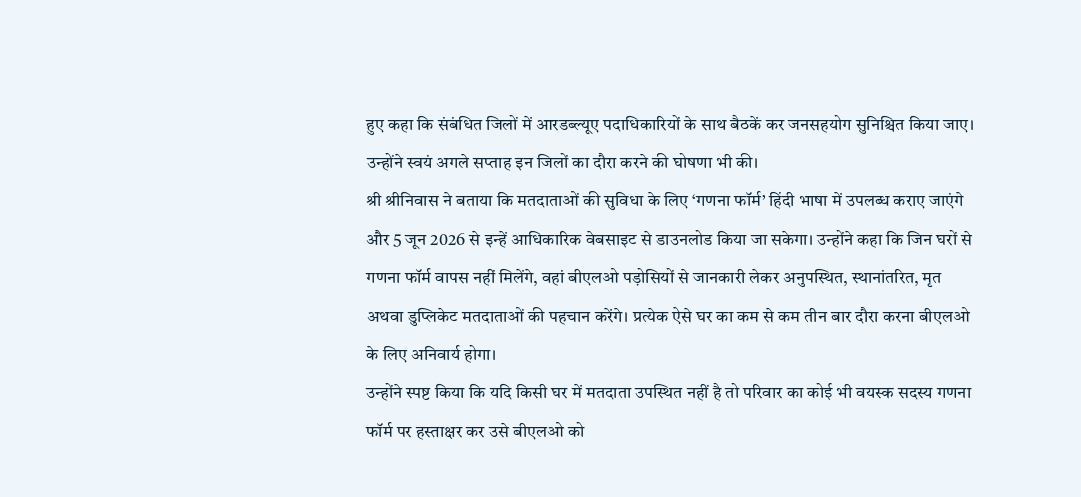हुए कहा कि संबंधित जिलों में आरडब्ल्यूए पदाधिकारियों के साथ बैठकें कर जनसहयोग सुनिश्चित किया जाए। उन्होंने स्वयं अगले सप्ताह इन जिलों का दौरा करने की घोषणा भी की।
श्री श्रीनिवास ने बताया कि मतदाताओं की सुविधा के लिए ‘गणना फॉर्म’ हिंदी भाषा में उपलब्ध कराए जाएंगे और 5 जून 2026 से इन्हें आधिकारिक वेबसाइट से डाउनलोड किया जा सकेगा। उन्होंने कहा कि जिन घरों से गणना फॉर्म वापस नहीं मिलेंगे, वहां बीएलओ पड़ोसियों से जानकारी लेकर अनुपस्थित, स्थानांतरित, मृत अथवा डुप्लिकेट मतदाताओं की पहचान करेंगे। प्रत्येक ऐसे घर का कम से कम तीन बार दौरा करना बीएलओ के लिए अनिवार्य होगा।
उन्होंने स्पष्ट किया कि यदि किसी घर में मतदाता उपस्थित नहीं है तो परिवार का कोई भी वयस्क सदस्य गणना फॉर्म पर हस्ताक्षर कर उसे बीएलओ को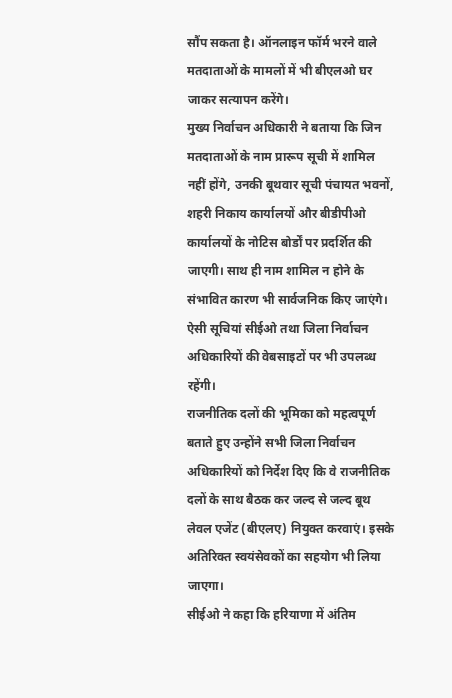सौंप सकता है। ऑनलाइन फॉर्म भरने वाले मतदाताओं के मामलों में भी बीएलओ घर जाकर सत्यापन करेंगे।
मुख्य निर्वाचन अधिकारी ने बताया कि जिन मतदाताओं के नाम प्रारूप सूची में शामिल नहीं होंगे, उनकी बूथवार सूची पंचायत भवनों, शहरी निकाय कार्यालयों और बीडीपीओ कार्यालयों के नोटिस बोर्डों पर प्रदर्शित की जाएगी। साथ ही नाम शामिल न होने के संभावित कारण भी सार्वजनिक किए जाएंगे। ऐसी सूचियां सीईओ तथा जिला निर्वाचन अधिकारियों की वेबसाइटों पर भी उपलब्ध रहेंगी।
राजनीतिक दलों की भूमिका को महत्वपूर्ण बताते हुए उन्होंने सभी जिला निर्वाचन अधिकारियों को निर्देश दिए कि वे राजनीतिक दलों के साथ बैठक कर जल्द से जल्द बूथ लेवल एजेंट (बीएलए) नियुक्त करवाएं। इसके अतिरिक्त स्वयंसेवकों का सहयोग भी लिया जाएगा।
सीईओ ने कहा कि हरियाणा में अंतिम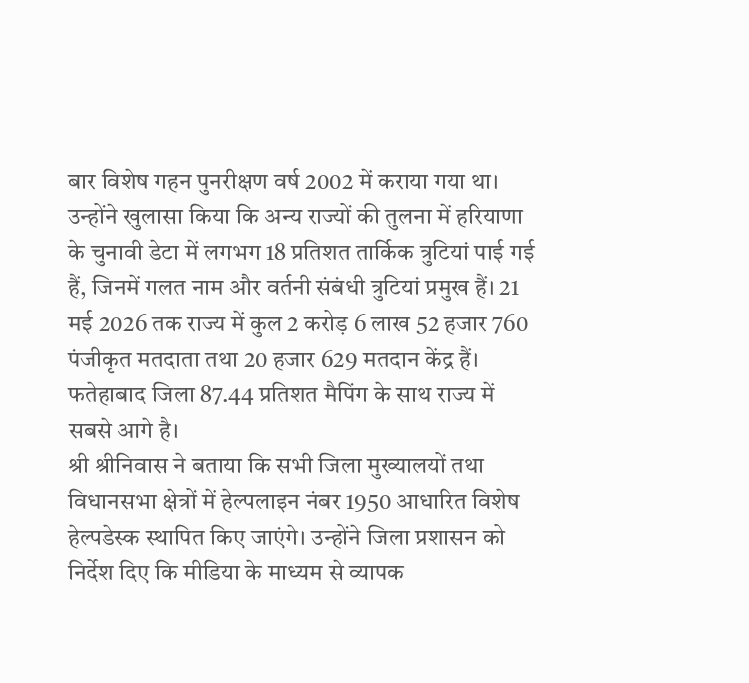बार विशेष गहन पुनरीक्षण वर्ष 2002 में कराया गया था। उन्होंने खुलासा किया कि अन्य राज्यों की तुलना में हरियाणा के चुनावी डेटा में लगभग 18 प्रतिशत तार्किक त्रुटियां पाई गई हैं, जिनमें गलत नाम और वर्तनी संबंधी त्रुटियां प्रमुख हैं। 21 मई 2026 तक राज्य में कुल 2 करोड़ 6 लाख 52 हजार 760 पंजीकृत मतदाता तथा 20 हजार 629 मतदान केंद्र हैं। फतेहाबाद जिला 87.44 प्रतिशत मैपिंग के साथ राज्य में सबसे आगे है।
श्री श्रीनिवास ने बताया कि सभी जिला मुख्यालयों तथा विधानसभा क्षेत्रों में हेल्पलाइन नंबर 1950 आधारित विशेष हेल्पडेस्क स्थापित किए जाएंगे। उन्होंने जिला प्रशासन को निर्देश दिए कि मीडिया के माध्यम से व्यापक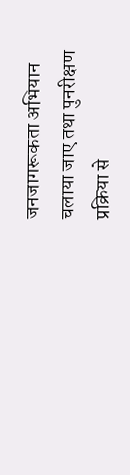जनजागरूकता अभियान चलाया जाए तथा पुनरीक्षण प्रक्रिया से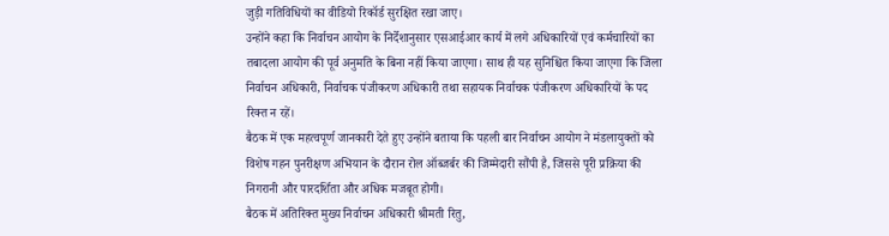जुड़ी गतिविधियों का वीडियो रिकॉर्ड सुरक्षित रखा जाए।
उन्होंने कहा कि निर्वाचन आयोग के निर्देशानुसार एसआईआर कार्य में लगे अधिकारियों एवं कर्मचारियों का तबादला आयोग की पूर्व अनुमति के बिना नहीं किया जाएगा। साथ ही यह सुनिश्चित किया जाएगा कि जिला निर्वाचन अधिकारी, निर्वाचक पंजीकरण अधिकारी तथा सहायक निर्वाचक पंजीकरण अधिकारियों के पद रिक्त न रहें।
बैठक में एक महत्वपूर्ण जानकारी देते हुए उन्होंने बताया कि पहली बार निर्वाचन आयोग ने मंडलायुक्तों को विशेष गहन पुनरीक्षण अभियान के दौरान रोल ऑब्जर्बर की जिम्मेदारी सौंपी है, जिससे पूरी प्रक्रिया की निगरानी और पारदर्शिता और अधिक मजबूत होगी।
बैठक में अतिरिक्त मुख्य निर्वाचन अधिकारी श्रीमती रितु,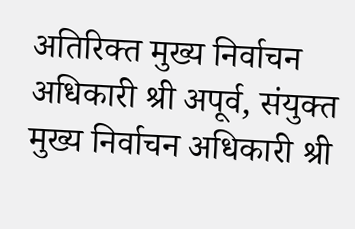अतिरिक्त मुख्य निर्वाचन अधिकारी श्री अपूर्व, संयुक्त मुख्य निर्वाचन अधिकारी श्री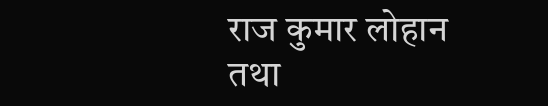राज कुमार लोहान तथा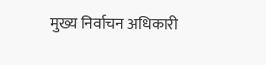मुख्य निर्वाचन अधिकारी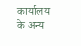कार्यालय के अन्य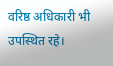वरिष्ठ अधिकारी भी उपस्थित रहे।